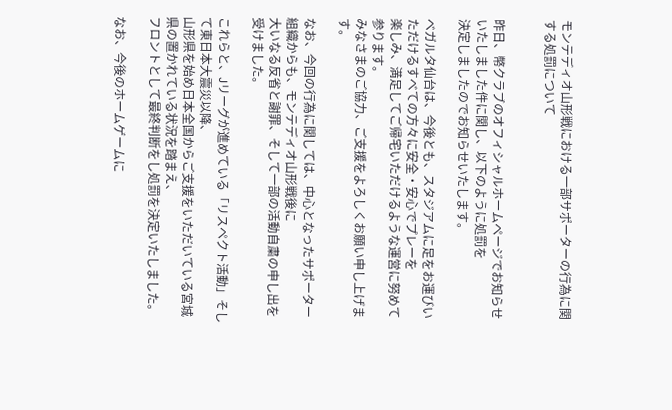モンテディオ山形戦における一部サポーターの行為に関する処罰について


昨日、幣クラブのオフィシャルホームページでお知らせいたしました件に関し、以下のように処罰を
決定しましたのでお知らせいたします。

ベガルタ仙台は、今後とも、スタジアムに足をお運びいただけるすべての方々に安全・安心でプレーを
楽しみ、満足してご帰宅いただけるような運営に努めて参ります。
みなさまのご協力、ご支援をよろしくお願い申し上げます。

なお、今回の行為に関しては、中心となったサポーター組織からも、モンテディオ山形戦後に
大いなる反省と謝罪、そして一部の活動自粛の申し出を受けました。

これらと、Jリーグが進めている「リスペクト活動」そして東日本大震災以降、
山形県を始め日本全国からご支援をいただいている宮城県の置かれている状況を踏まえ、
フロントとして最終判断をし処罰を決定いたしました。

なお、今後のホームゲームに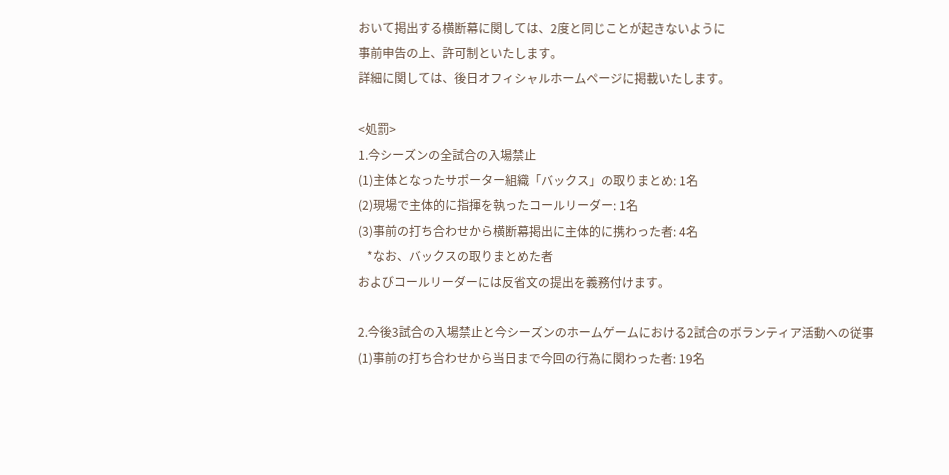おいて掲出する横断幕に関しては、2度と同じことが起きないように
事前申告の上、許可制といたします。
詳細に関しては、後日オフィシャルホームページに掲載いたします。

<処罰>
1.今シーズンの全試合の入場禁止
(1)主体となったサポーター組織「バックス」の取りまとめ: 1名
(2)現場で主体的に指揮を執ったコールリーダー: 1名
(3)事前の打ち合わせから横断幕掲出に主体的に携わった者: 4名
   *なお、バックスの取りまとめた者
およびコールリーダーには反省文の提出を義務付けます。

2.今後3試合の入場禁止と今シーズンのホームゲームにおける2試合のボランティア活動への従事
(1)事前の打ち合わせから当日まで今回の行為に関わった者: 19名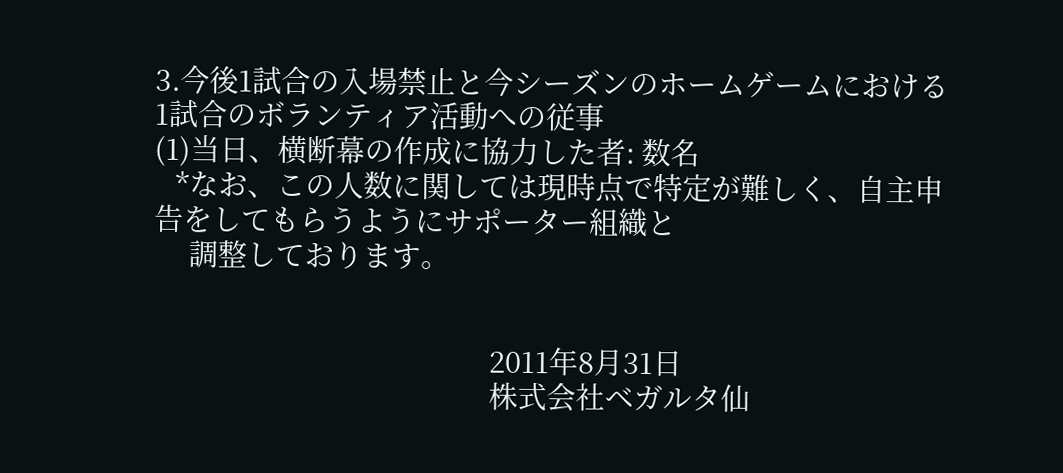3.今後1試合の入場禁止と今シーズンのホームゲームにおける1試合のボランティア活動への従事
(1)当日、横断幕の作成に協力した者: 数名
   *なお、この人数に関しては現時点で特定が難しく、自主申告をしてもらうようにサポーター組織と
     調整しております。


                                                2011年8月31日
                                                株式会社ベガルタ仙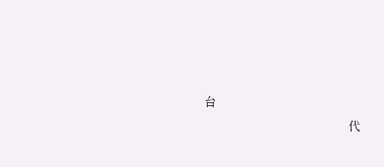台
                                                代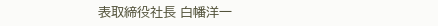表取締役社長 白幡洋一